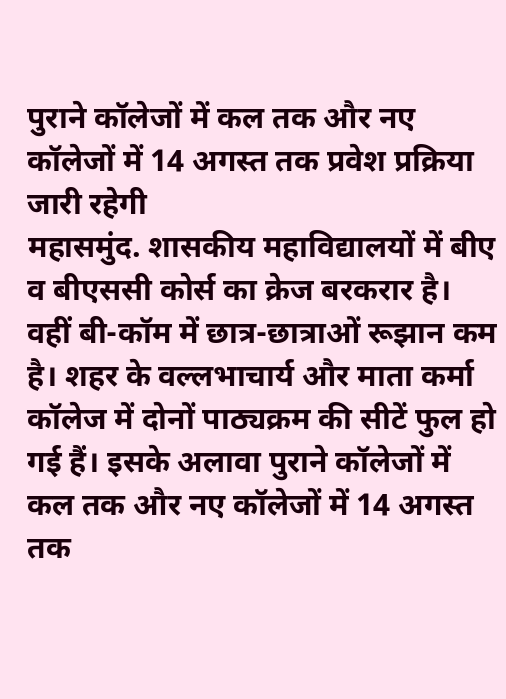पुराने कॉलेजों में कल तक और नए कॉलेजों में 14 अगस्त तक प्रवेश प्रक्रिया जारी रहेगी
महासमुंद. शासकीय महाविद्यालयों में बीए व बीएससी कोर्स का क्रेज बरकरार है। वहीं बी-कॉम में छात्र-छात्राओं रूझान कम है। शहर के वल्लभाचार्य और माता कर्मा कॉलेज में दोनों पाठ्यक्रम की सीटें फुल हो गई हैं। इसके अलावा पुराने कॉलेजों में कल तक और नए कॉलेजों में 14 अगस्त तक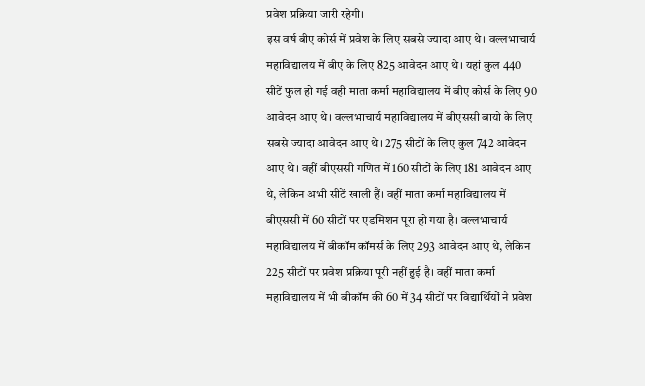प्रवेश प्रक्रिया जारी रहेगी।
इस वर्ष बीए कोर्स में प्रवेश के लिए सबसे ज्यादा आए थे। वल्लभाचार्य महाविद्यालय में बीए के लिए 825 आवेदन आए थे। यहां कुल 440 सीटें फुल हो गई वही माता कर्मा महाविद्यालय में बीए कोर्स के लिए 90 आवेदन आए थे। वल्लभाचार्य महाविद्यालय में बीएससी बायो के लिए सबसे ज्यादा आवेदन आए थे। 275 सीटों के लिए कुल 742 आवेदन आए थे। वहीं बीएससी गणित में 160 सीटों के लिए 181 आवेदन आए थे, लेकिन अभी सीटें खाली हैं। वहीं माता कर्मा महाविद्यालय में बीएससी में 60 सीटों पर एडमिशन पूरा हो गया है। वल्लभाचार्य महाविद्यालय में बीकॉम कॉमर्स के लिए 293 आवेदन आए थे, लेकिन 225 सीटों पर प्रवेश प्रक्रिया पूरी नहीं हुई है। वहीं माता कर्मा महाविद्यालय में भी बीकॉम की 60 में 34 सीटों पर विद्यार्थियों ने प्रवेश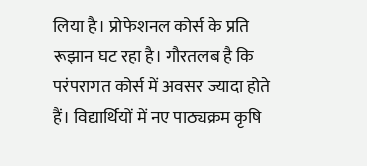लिया है। प्रोफेशनल कोर्स के प्रति रूझान घट रहा है। गौरतलब है कि परंपरागत कोर्स में अवसर ज्यादा होते हैं। विद्यार्थियों में नए पाठ्यक्रम कृषि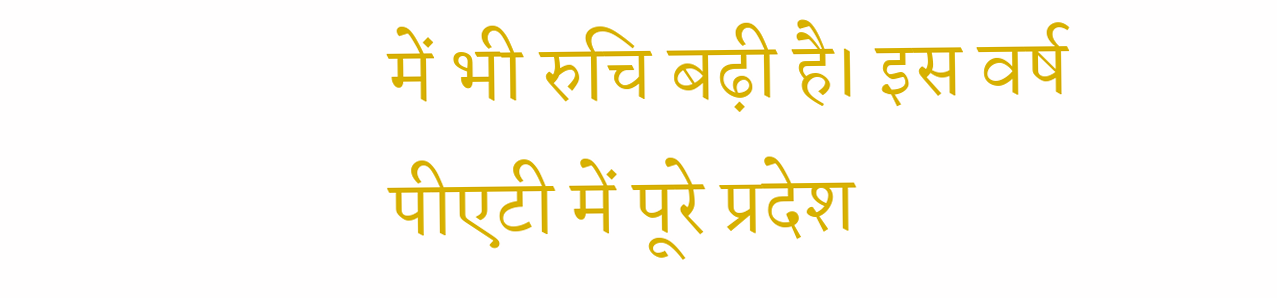में भी रुचि बढ़ी है। इस वर्ष पीएटी में पूरे प्रदेश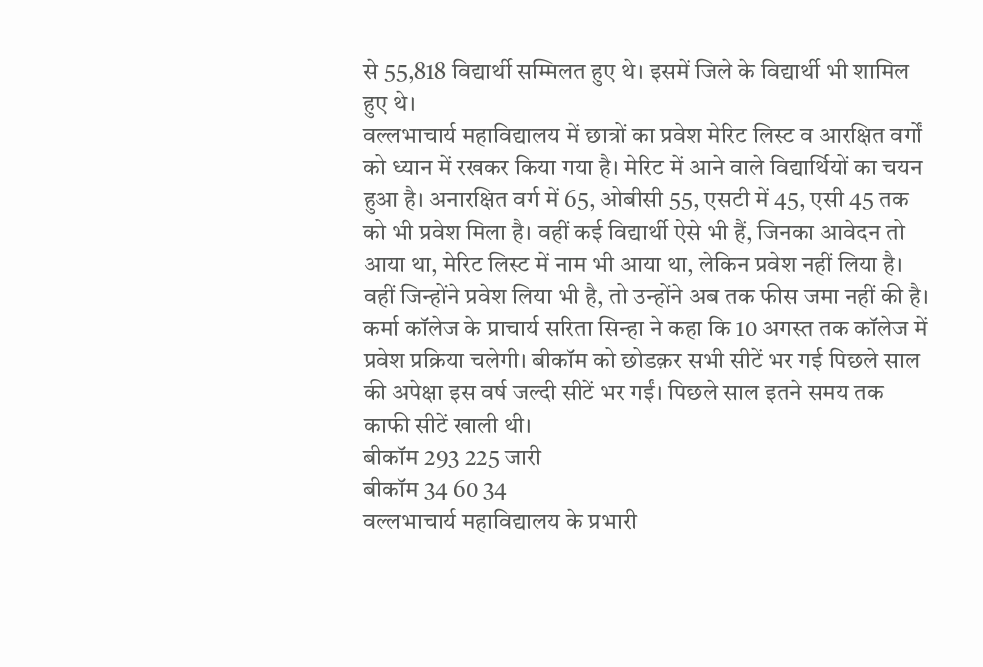से 55,818 विद्यार्थी सम्मिलत हुए थे। इसमें जिले के विद्यार्थी भी शामिल हुए थे।
वल्लभाचार्य महाविद्यालय में छात्रों का प्रवेश मेरिट लिस्ट व आरक्षित वर्गों को ध्यान में रखकर किया गया है। मेरिट में आने वाले विद्यार्थियों का चयन हुआ है। अनारक्षित वर्ग में 65, ओबीसी 55, एसटी में 45, एसी 45 तक को भी प्रवेश मिला है। वहीं कई विद्यार्थी ऐसे भी हैं, जिनका आवेदन तो आया था, मेरिट लिस्ट में नाम भी आया था, लेकिन प्रवेश नहीं लिया है। वहीं जिन्होंने प्रवेश लिया भी है, तो उन्होंने अब तक फीस जमा नहीं की है।
कर्मा कॉलेज के प्राचार्य सरिता सिन्हा ने कहा कि 10 अगस्त तक कॉलेज में प्रवेश प्रक्रिया चलेगी। बीकॉम को छोडक़र सभी सीटें भर गई पिछले साल की अपेक्षा इस वर्ष जल्दी सीटें भर गईं। पिछले साल इतने समय तक काफी सीटें खाली थी।
बीकॉम 293 225 जारी
बीकॉम 34 60 34
वल्लभाचार्य महाविद्यालय के प्रभारी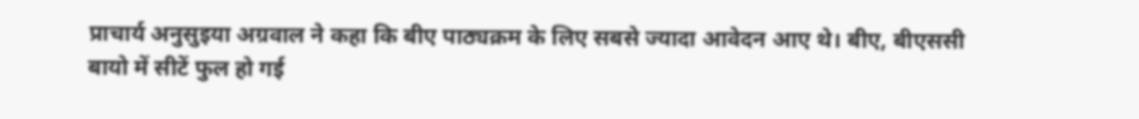प्राचार्य अनुसुइया अग्रवाल ने कहा कि बीए पाठ्यक्रम के लिए सबसे ज्यादा आवेदन आए थे। बीए, बीएससी बायो में सीटें फुल हो गई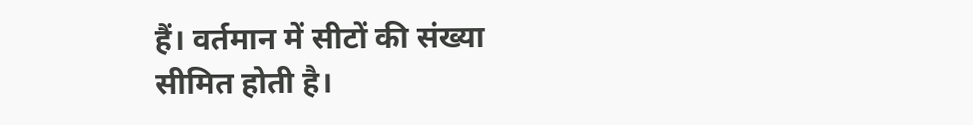हैं। वर्तमान में सीटों की संख्या सीमित होती है।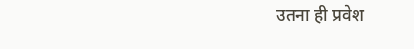उतना ही प्रवेश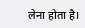लेना होता है।